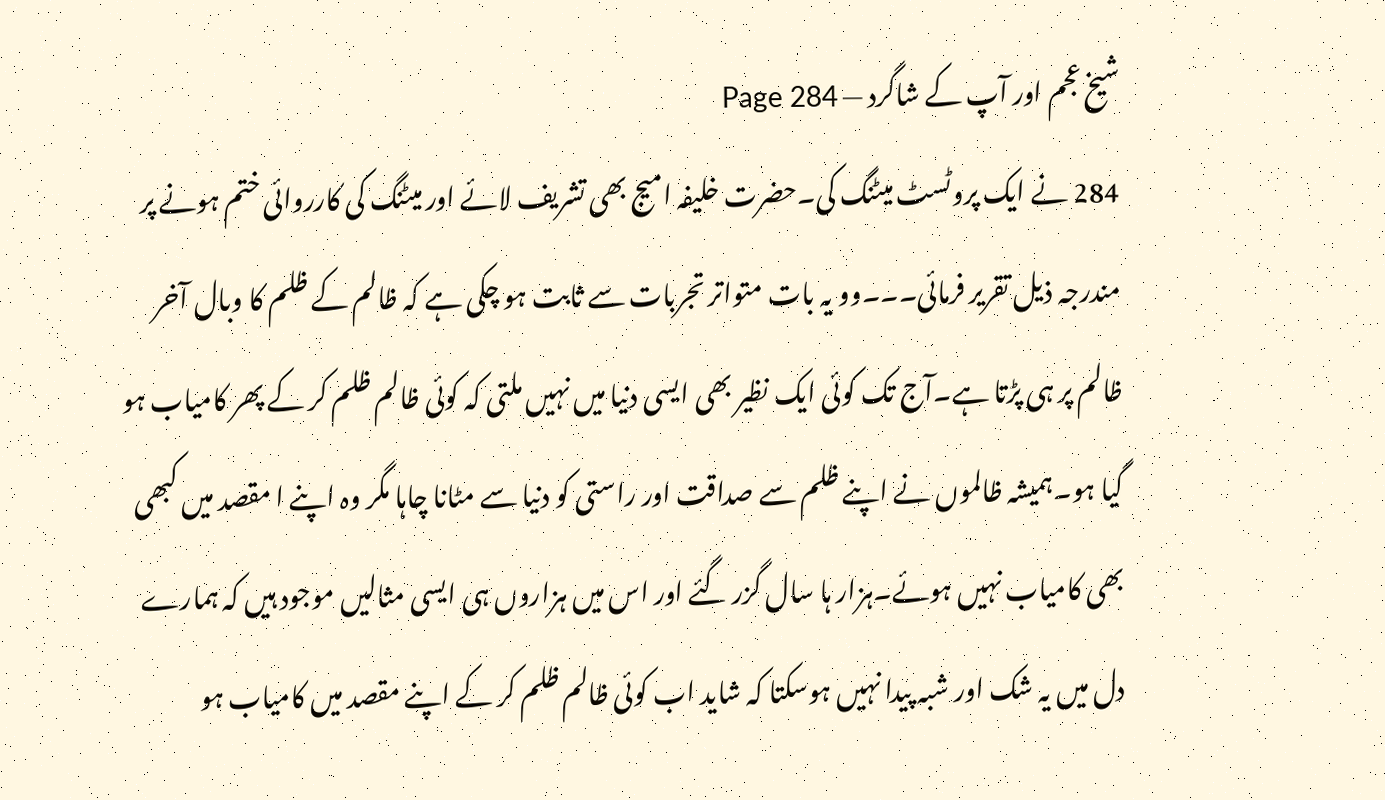شیخ عجم اور آپ کے شاگرد — Page 284
284 نے ایک پروٹسٹ میٹنگ کی۔حضرت خلیفہ امیج بھی تشریف لائے اور میٹنگ کی کارروائی ختم ہونے پر مندرجہ ذیل تقریر فرمائی۔۔۔وو یہ بات متواتر تجربات سے ثابت ہو چکی ہے کہ ظالم کے ظلم کا وبال آخر ظالم پر ہی پڑتا ہے۔آج تک کوئی ایک نظیر بھی ایسی دنیا میں نہیں ملتی کہ کوئی ظالم ظلم کر کے پھر کامیاب ہو گیا ہو۔ہمیشہ ظالموں نے اپنے ظلم سے صداقت اور راستی کو دنیا سے مٹانا چاہا مگر وہ اپنے ا مقصد میں کبھی بھی کامیاب نہیں ہوئے۔ہزار ہا سال گزر گئے اور اس میں ہزاروں ہی ایسی مثالیں موجود ہیں کہ ہمارے دل میں یہ شک اور شبہ پیدا نہیں ہوسکتا کہ شاید اب کوئی ظالم ظلم کر کے اپنے مقصد میں کامیاب ہو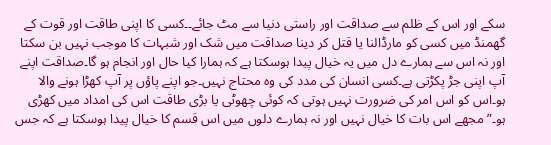سکے اور اس کے ظلم سے صداقت اور راستی دنیا سے مٹ جائے۔۔کسی کا اپنی طاقت اور قوت کے گھمنڈ میں کسی کو مارڈالنا یا قتل کر دینا صداقت میں شک اور شبہات کا موجب نہیں بن سکتا اور نہ اس سے ہمارے دل میں یہ خیال پیدا ہوسکتا ہے کہ ہمارا کیا حال اور انجام ہو گا۔صداقت اپنے آپ اپنی جڑ پکڑتی ہے۔کسی انسان کی مدد کی وہ محتاج نہیں۔جو اپنے پاؤں پر آپ کھڑا ہونے والا ہو۔اس کو اس امر کی ضرورت نہیں ہوتی کہ کوئی چھوٹی یا بڑی طاقت اس کی امداد میں کھڑی ہو۔” مجھے اس بات کا خیال نہیں اور نہ ہمارے دلوں میں اس قسم کا خیال پیدا ہوسکتا ہے کہ جس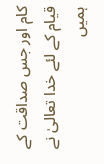کام اور جس صداقت کے قیام کے لئے خدا تعالیٰ نے ہمیں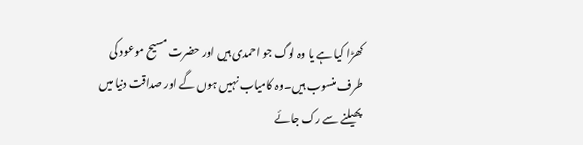کھڑا کیا ہے یا وہ لوگ جو احمدی ہیں اور حضرت مسیح موعود کی طرف منسوب ہیں۔وہ کامیاب نہیں ہوں گے اور صداقت دنیا میں پھیلنے سے رک جائے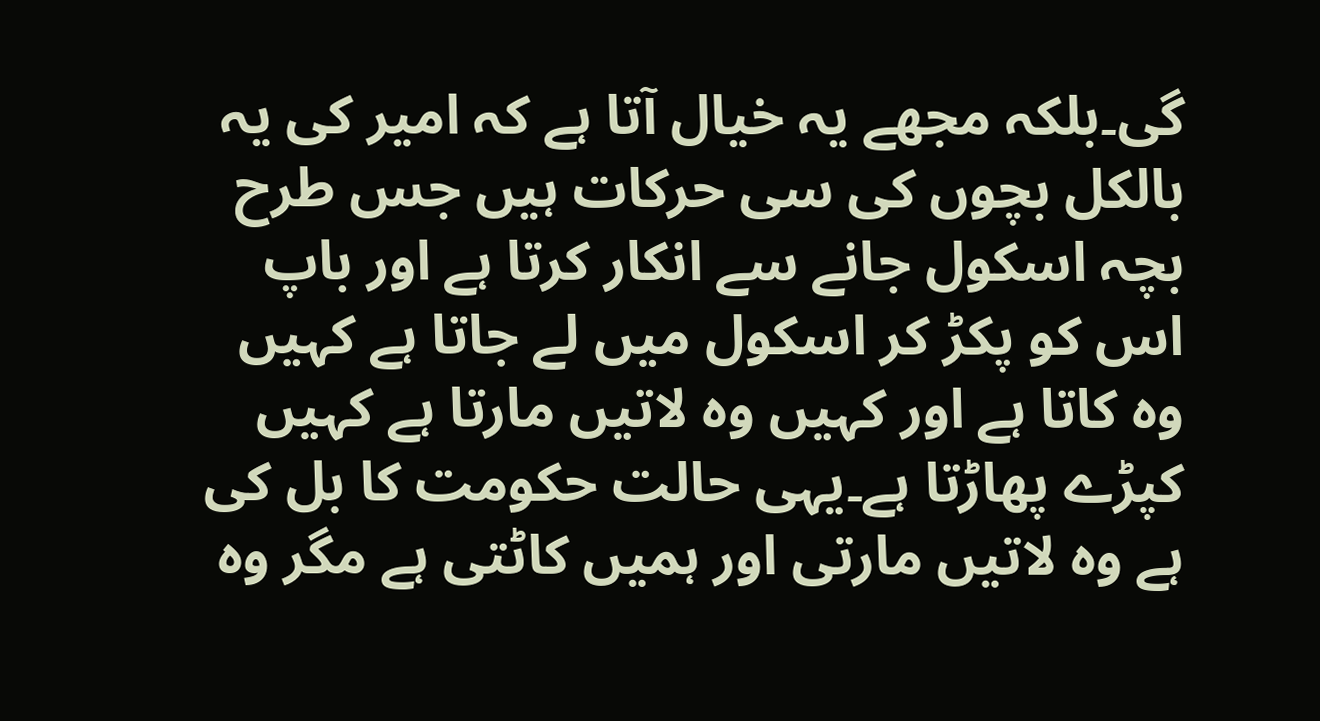گی۔بلکہ مجھے یہ خیال آتا ہے کہ امیر کی یہ بالکل بچوں کی سی حرکات ہیں جس طرح بچہ اسکول جانے سے انکار کرتا ہے اور باپ اس کو پکڑ کر اسکول میں لے جاتا ہے کہیں وہ کاتا ہے اور کہیں وہ لاتیں مارتا ہے کہیں کپڑے پھاڑتا ہے۔یہی حالت حکومت کا بل کی ہے وہ لاتیں مارتی اور ہمیں کاٹتی ہے مگر وہ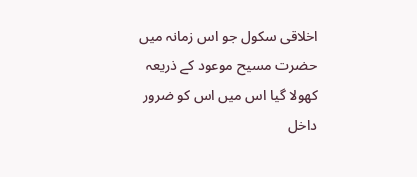اخلاقی سکول جو اس زمانہ میں حضرت مسیح موعود کے ذریعہ کھولا گیا اس میں اس کو ضرور داخل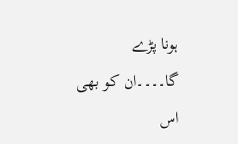ہونا پڑے گا۔۔۔۔ان کو بھی اس